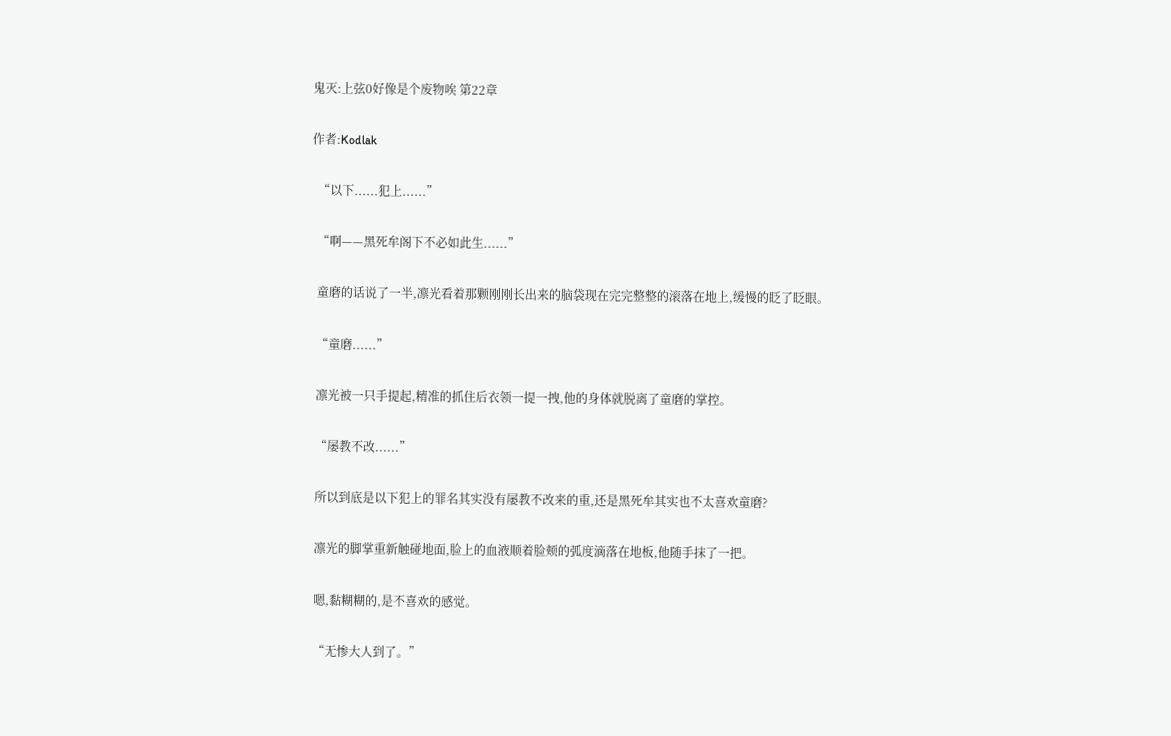鬼灭:上弦0好像是个废物唉 第22章

作者:Kodlak

  “以下......犯上......”

  “啊——黑死牟阁下不必如此生......”

  童磨的话说了一半,凛光看着那颗刚刚长出来的脑袋现在完完整整的滚落在地上,缓慢的眨了眨眼。

  “童磨......”

  凛光被一只手提起,精准的抓住后衣领一提一拽,他的身体就脱离了童磨的掌控。

  “屡教不改......”

  所以到底是以下犯上的罪名其实没有屡教不改来的重,还是黑死牟其实也不太喜欢童磨?

  凛光的脚掌重新触碰地面,脸上的血液顺着脸颊的弧度滴落在地板,他随手抹了一把。

  嗯,黏糊糊的,是不喜欢的感觉。

  “无惨大人到了。”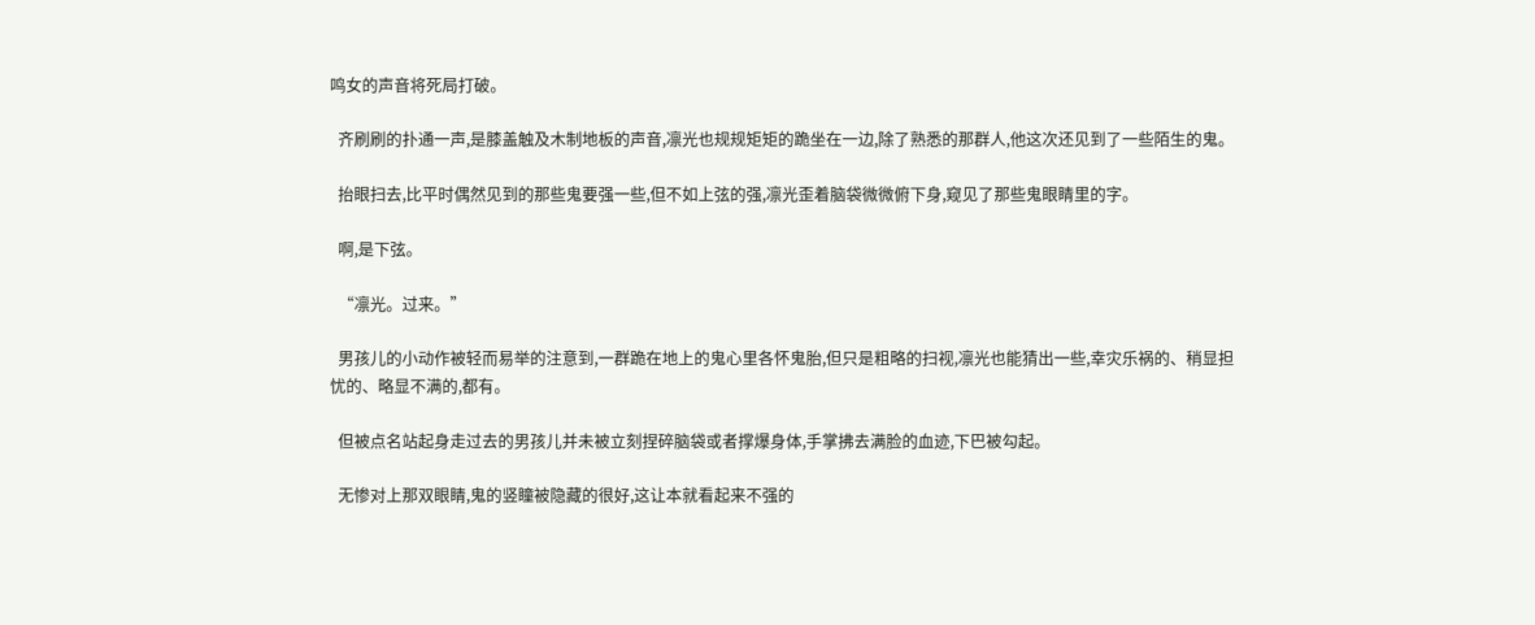鸣女的声音将死局打破。

  齐刷刷的扑通一声,是膝盖触及木制地板的声音,凛光也规规矩矩的跪坐在一边,除了熟悉的那群人,他这次还见到了一些陌生的鬼。

  抬眼扫去,比平时偶然见到的那些鬼要强一些,但不如上弦的强,凛光歪着脑袋微微俯下身,窥见了那些鬼眼睛里的字。

  啊,是下弦。

  “凛光。过来。”

  男孩儿的小动作被轻而易举的注意到,一群跪在地上的鬼心里各怀鬼胎,但只是粗略的扫视,凛光也能猜出一些,幸灾乐祸的、稍显担忧的、略显不满的,都有。

  但被点名站起身走过去的男孩儿并未被立刻捏碎脑袋或者撑爆身体,手掌拂去满脸的血迹,下巴被勾起。

  无惨对上那双眼睛,鬼的竖瞳被隐藏的很好,这让本就看起来不强的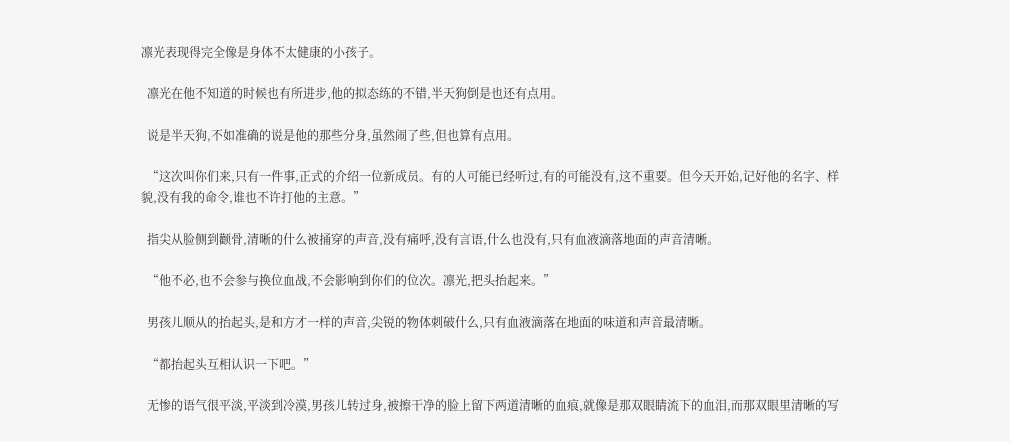凛光表现得完全像是身体不太健康的小孩子。

  凛光在他不知道的时候也有所进步,他的拟态练的不错,半天狗倒是也还有点用。

  说是半天狗,不如准确的说是他的那些分身,虽然闹了些,但也算有点用。

  “这次叫你们来,只有一件事,正式的介绍一位新成员。有的人可能已经听过,有的可能没有,这不重要。但今天开始,记好他的名字、样貌,没有我的命令,谁也不许打他的主意。”

  指尖从脸侧到颧骨,清晰的什么被捅穿的声音,没有痛呼,没有言语,什么也没有,只有血液滴落地面的声音清晰。

  “他不必,也不会参与换位血战,不会影响到你们的位次。凛光,把头抬起来。”

  男孩儿顺从的抬起头,是和方才一样的声音,尖锐的物体刺破什么,只有血液滴落在地面的味道和声音最清晰。

  “都抬起头互相认识一下吧。”

  无惨的语气很平淡,平淡到冷漠,男孩儿转过身,被擦干净的脸上留下两道清晰的血痕,就像是那双眼睛流下的血泪,而那双眼里清晰的写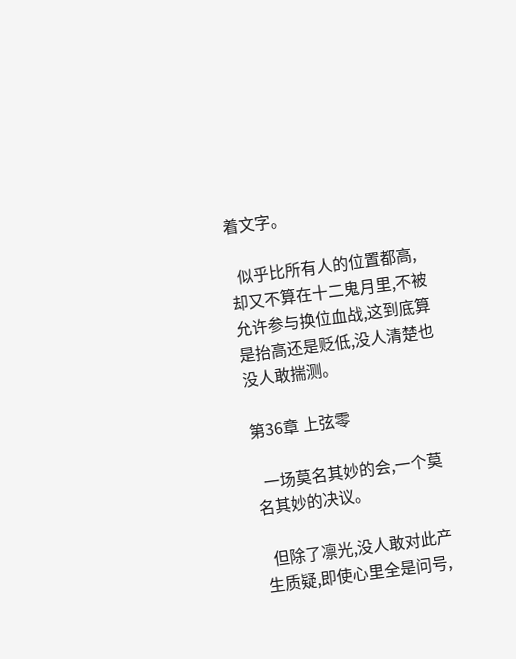着文字。

  似乎比所有人的位置都高,却又不算在十二鬼月里,不被允许参与换位血战,这到底算是抬高还是贬低,没人清楚也没人敢揣测。

第36章 上弦零

  一场莫名其妙的会,一个莫名其妙的决议。

  但除了凛光,没人敢对此产生质疑,即使心里全是问号,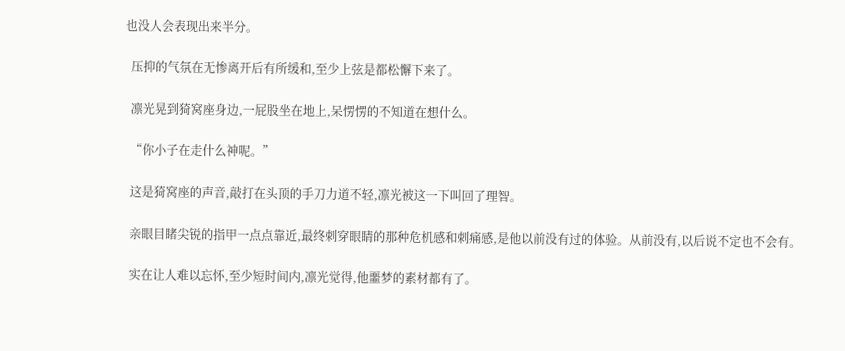也没人会表现出来半分。

  压抑的气氛在无惨离开后有所缓和,至少上弦是都松懈下来了。

  凛光晃到猗窝座身边,一屁股坐在地上,呆愣愣的不知道在想什么。

  “你小子在走什么神呢。”

  这是猗窝座的声音,敲打在头顶的手刀力道不轻,凛光被这一下叫回了理智。

  亲眼目睹尖锐的指甲一点点靠近,最终刺穿眼睛的那种危机感和刺痛感,是他以前没有过的体验。从前没有,以后说不定也不会有。

  实在让人难以忘怀,至少短时间内,凛光觉得,他噩梦的素材都有了。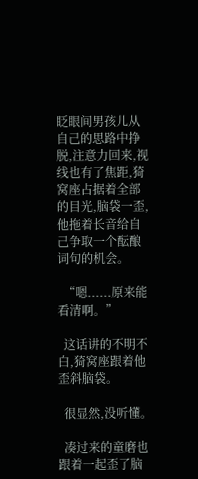眨眼间男孩儿从自己的思路中挣脱,注意力回来,视线也有了焦距,猗窝座占据着全部的目光,脑袋一歪,他拖着长音给自己争取一个酝酿词句的机会。

  “嗯......原来能看清啊。”

  这话讲的不明不白,猗窝座跟着他歪斜脑袋。

  很显然,没听懂。

  凑过来的童磨也跟着一起歪了脑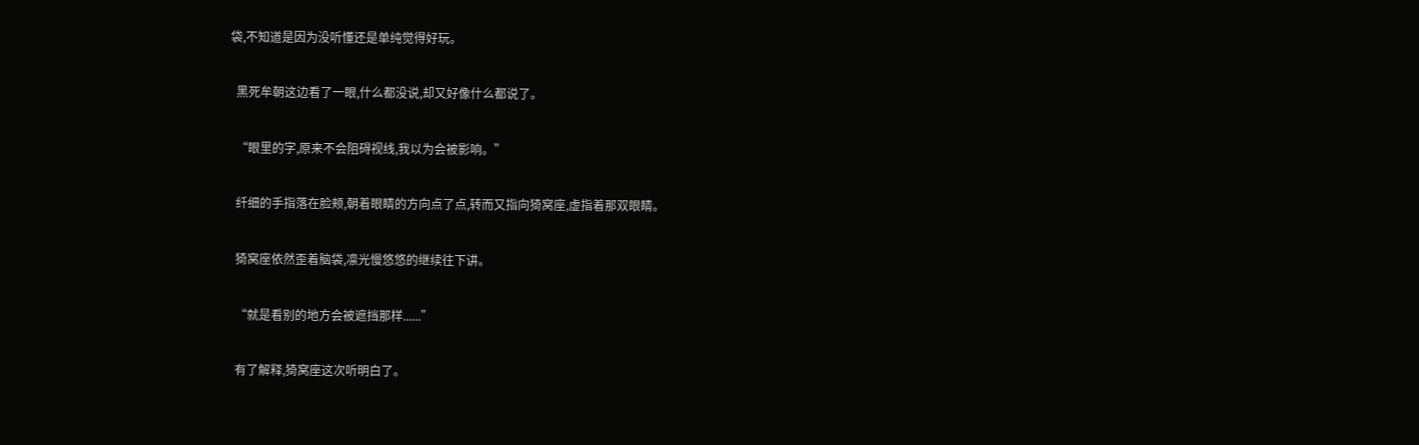袋,不知道是因为没听懂还是单纯觉得好玩。

  黑死牟朝这边看了一眼,什么都没说,却又好像什么都说了。

  “眼里的字,原来不会阻碍视线,我以为会被影响。”

  纤细的手指落在脸颊,朝着眼睛的方向点了点,转而又指向猗窝座,虚指着那双眼睛。

  猗窝座依然歪着脑袋,凛光慢悠悠的继续往下讲。

  “就是看别的地方会被遮挡那样......”

  有了解释,猗窝座这次听明白了。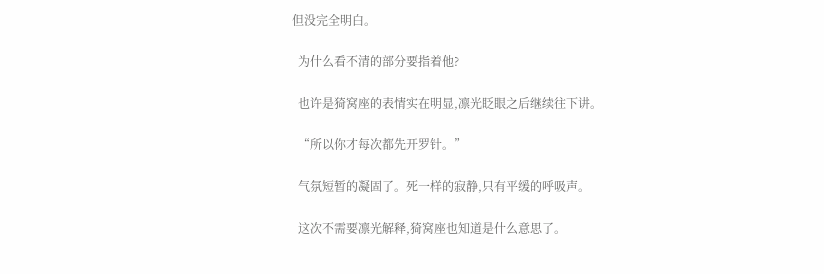但没完全明白。

  为什么看不清的部分要指着他?

  也许是猗窝座的表情实在明显,凛光眨眼之后继续往下讲。

  “所以你才每次都先开罗针。”

  气氛短暂的凝固了。死一样的寂静,只有平缓的呼吸声。

  这次不需要凛光解释,猗窝座也知道是什么意思了。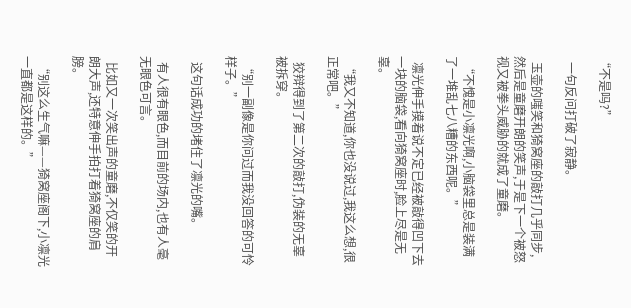“不是吗?”

  一句反问打破了寂静。

  玉壶的嗤笑和猗窝座的敲打几乎同步,然后是童磨开朗的笑声,于是下一个被怒视又被拳头威胁的就成了童磨。

  “不愧是小凛光啊,小脑袋里总是装满了一堆乱七八糟的东西呢。”

  凛光伸手摸着说不定已经被敲得凹下去一块的脑袋,看向猗窝座时,脸上尽是无辜。

  “我又不知道,你也没说过,我这么想,很正常吧。”

  狡辩得到了第二次的敲打,伪装的无辜被拆穿。

  “别一副像是你问过而我没回答的可怜样子。”

  这句话成功的堵住了凛光的嘴。

  有人很有眼色,而目前的场内,也有人毫无眼色可言。

  比如又一次笑出声的童磨,不仅笑的开朗大声,还特意伸手拍打着猗窝座的肩膀。

  “别这么生气嘛——猗窝座阁下,小凛光一直都是这样的。”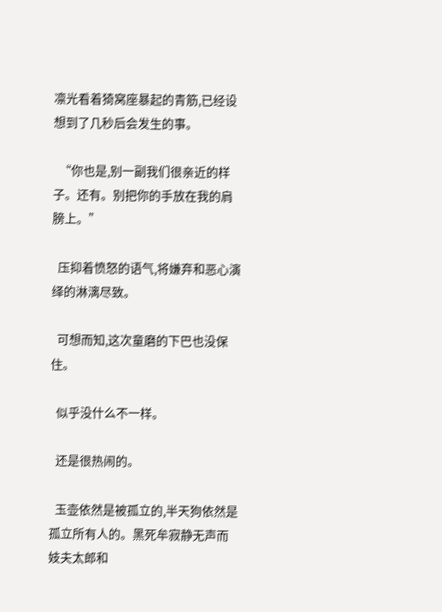凛光看着猗窝座暴起的青筋,已经设想到了几秒后会发生的事。

  “你也是,别一副我们很亲近的样子。还有。别把你的手放在我的肩膀上。”

  压抑着愤怒的语气,将嫌弃和恶心演绎的淋漓尽致。

  可想而知,这次童磨的下巴也没保住。

  似乎没什么不一样。

  还是很热闹的。

  玉壶依然是被孤立的,半天狗依然是孤立所有人的。黑死牟寂静无声而妓夫太郎和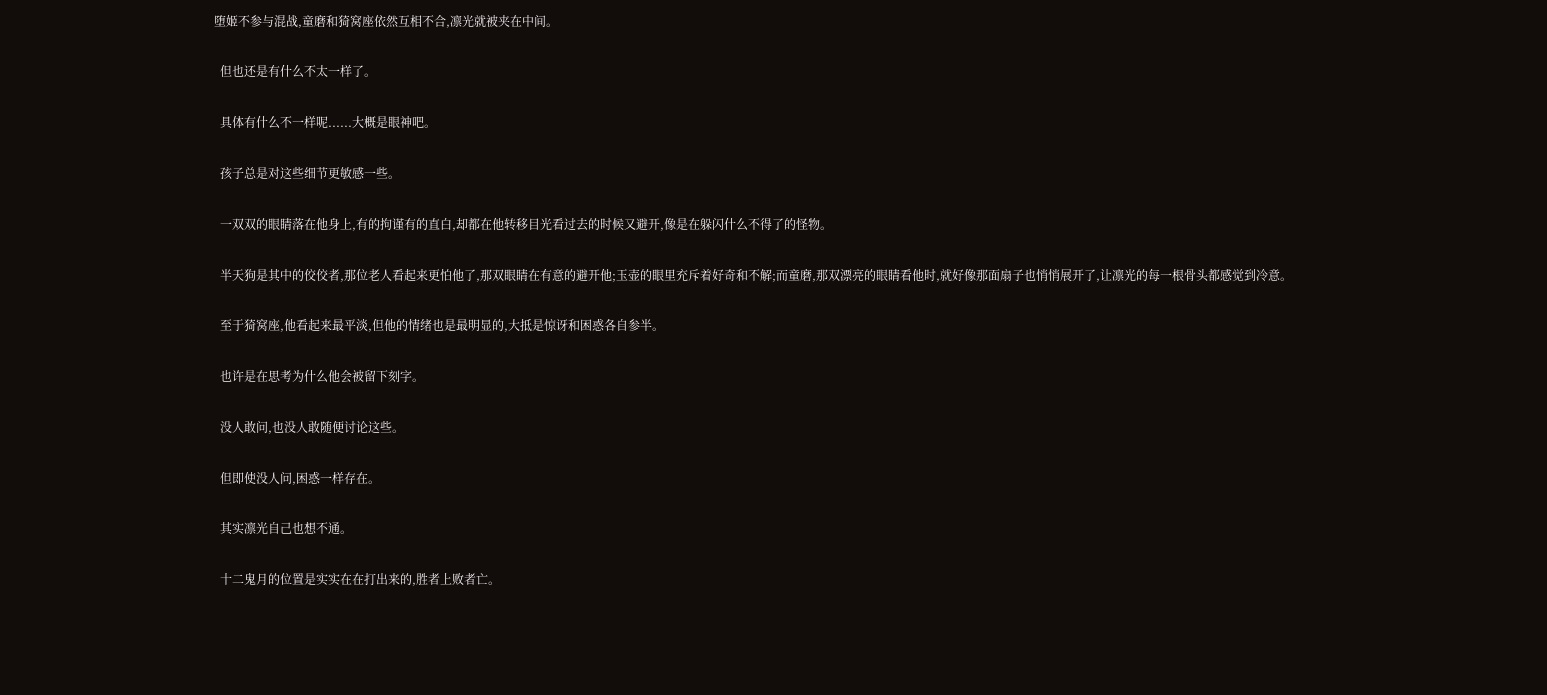堕姬不参与混战,童磨和猗窝座依然互相不合,凛光就被夹在中间。

  但也还是有什么不太一样了。

  具体有什么不一样呢......大概是眼神吧。

  孩子总是对这些细节更敏感一些。

  一双双的眼睛落在他身上,有的拘谨有的直白,却都在他转移目光看过去的时候又避开,像是在躲闪什么不得了的怪物。

  半天狗是其中的佼佼者,那位老人看起来更怕他了,那双眼睛在有意的避开他;玉壶的眼里充斥着好奇和不解;而童磨,那双漂亮的眼睛看他时,就好像那面扇子也悄悄展开了,让凛光的每一根骨头都感觉到冷意。

  至于猗窝座,他看起来最平淡,但他的情绪也是最明显的,大抵是惊讶和困惑各自参半。

  也许是在思考为什么他会被留下刻字。

  没人敢问,也没人敢随便讨论这些。

  但即使没人问,困惑一样存在。

  其实凛光自己也想不通。

  十二鬼月的位置是实实在在打出来的,胜者上败者亡。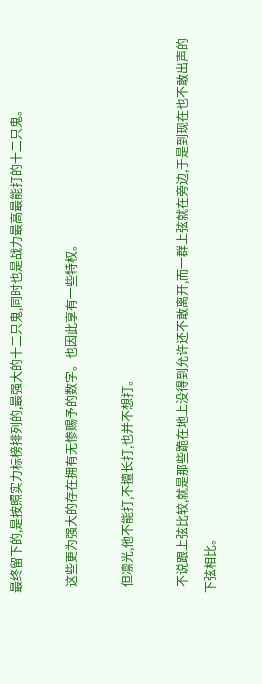最终留下的,是按照实力标榜排列的,最强大的十二只鬼,同时也是战力最高最能打的十二只鬼。

  这些更为强大的存在拥有无惨赐予的数字。也因此享有一些特权。

  但凛光,他不能打,不擅长打,也并不想打。

  不说跟上弦比较,就是那些跪在地上没得到允许还不敢离开,而一群上弦就在旁边,于是到现在也不敢出声的下弦相比。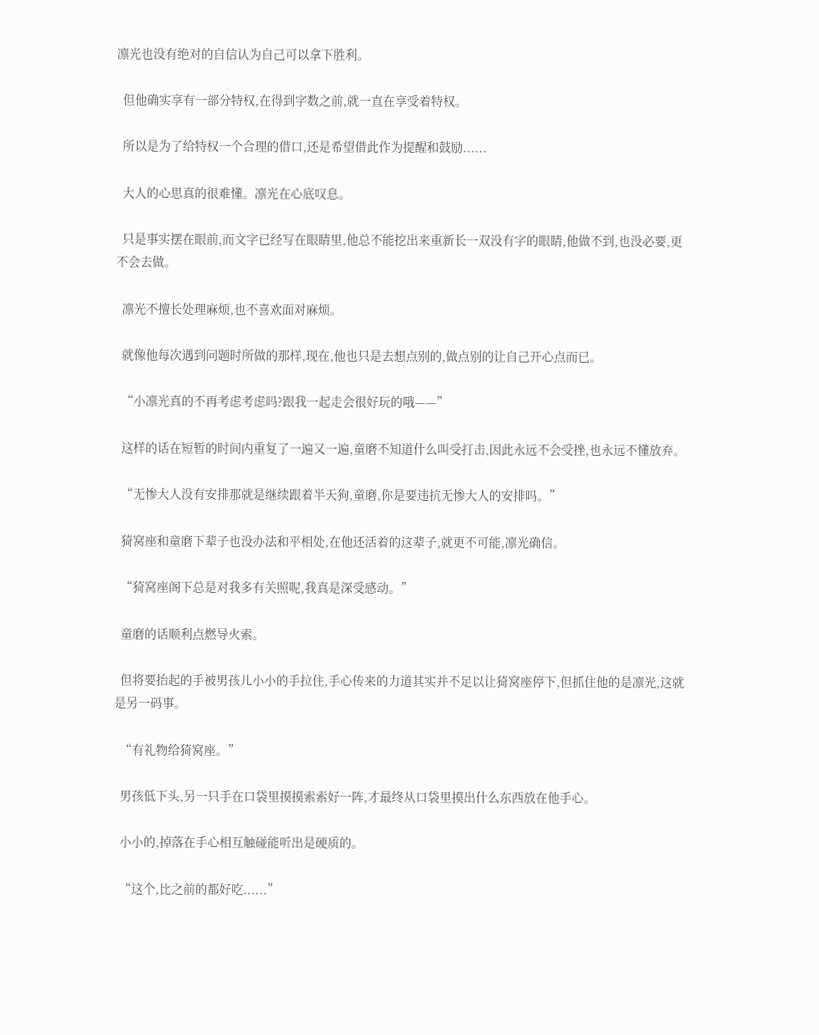凛光也没有绝对的自信认为自己可以拿下胜利。

  但他确实享有一部分特权,在得到字数之前,就一直在享受着特权。

  所以是为了给特权一个合理的借口,还是希望借此作为提醒和鼓励......

  大人的心思真的很难懂。凛光在心底叹息。

  只是事实摆在眼前,而文字已经写在眼睛里,他总不能挖出来重新长一双没有字的眼睛,他做不到,也没必要,更不会去做。

  凛光不擅长处理麻烦,也不喜欢面对麻烦。

  就像他每次遇到问题时所做的那样,现在,他也只是去想点别的,做点别的让自己开心点而已。

  “小凛光真的不再考虑考虑吗?跟我一起走会很好玩的哦——”

  这样的话在短暂的时间内重复了一遍又一遍,童磨不知道什么叫受打击,因此永远不会受挫,也永远不懂放弃。

  “无惨大人没有安排那就是继续跟着半天狗,童磨,你是要违抗无惨大人的安排吗。”

  猗窝座和童磨下辈子也没办法和平相处,在他还活着的这辈子,就更不可能,凛光确信。

  “猗窝座阁下总是对我多有关照呢,我真是深受感动。”

  童磨的话顺利点燃导火索。

  但将要抬起的手被男孩儿小小的手拉住,手心传来的力道其实并不足以让猗窝座停下,但抓住他的是凛光,这就是另一码事。

  “有礼物给猗窝座。”

  男孩低下头,另一只手在口袋里摸摸索索好一阵,才最终从口袋里摸出什么东西放在他手心。

  小小的,掉落在手心相互触碰能听出是硬质的。

  “这个,比之前的都好吃......”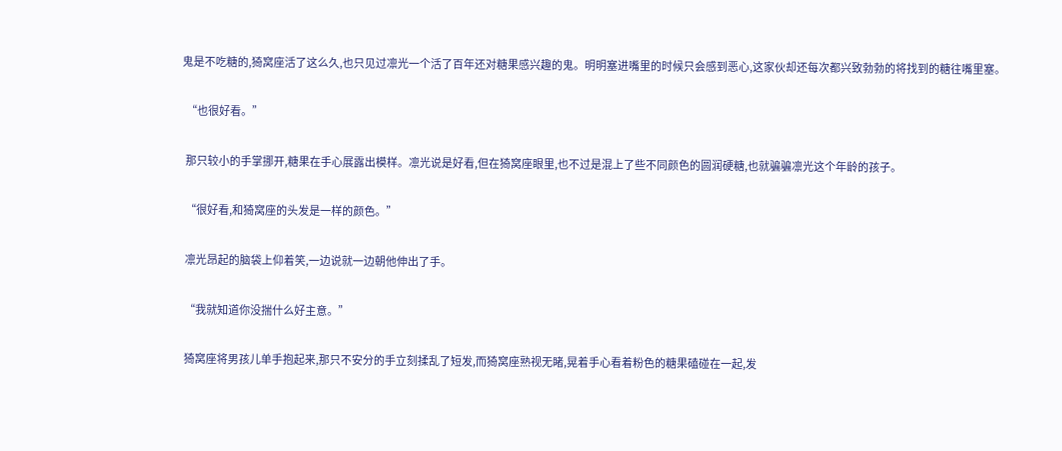鬼是不吃糖的,猗窝座活了这么久,也只见过凛光一个活了百年还对糖果感兴趣的鬼。明明塞进嘴里的时候只会感到恶心,这家伙却还每次都兴致勃勃的将找到的糖往嘴里塞。

  “也很好看。”

  那只较小的手掌挪开,糖果在手心展露出模样。凛光说是好看,但在猗窝座眼里,也不过是混上了些不同颜色的圆润硬糖,也就骗骗凛光这个年龄的孩子。

  “很好看,和猗窝座的头发是一样的颜色。”

  凛光昂起的脑袋上仰着笑,一边说就一边朝他伸出了手。

  “我就知道你没揣什么好主意。”

  猗窝座将男孩儿单手抱起来,那只不安分的手立刻揉乱了短发,而猗窝座熟视无睹,晃着手心看着粉色的糖果磕碰在一起,发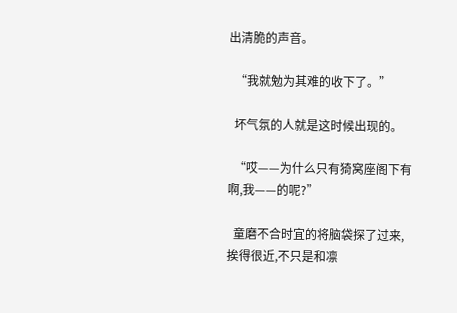出清脆的声音。

  “我就勉为其难的收下了。”

  坏气氛的人就是这时候出现的。

  “哎——为什么只有猗窝座阁下有啊,我——的呢?”

  童磨不合时宜的将脑袋探了过来,挨得很近,不只是和凛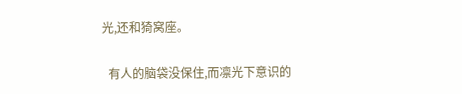光,还和猗窝座。

  有人的脑袋没保住,而凛光下意识的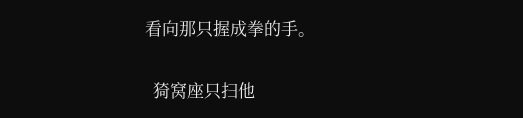看向那只握成拳的手。

  猗窝座只扫他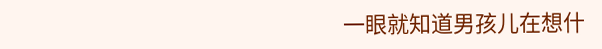一眼就知道男孩儿在想什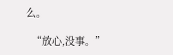么。

  “放心,没事。”